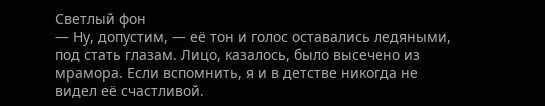Светлый фон
— Ну, допустим, — её тон и голос оставались ледяными, под стать глазам. Лицо, казалось, было высечено из мрамора. Если вспомнить, я и в детстве никогда не видел её счастливой.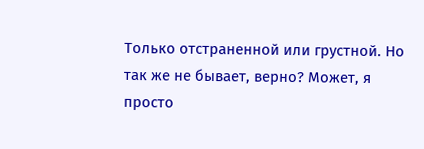Только отстраненной или грустной. Но так же не бывает, верно? Может, я просто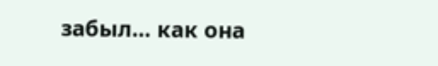забыл… как она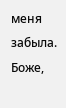меня забыла. Боже,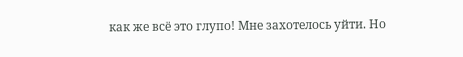как же всё это глупо! Мне захотелось уйти. Но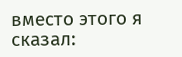вместо этого я сказал: